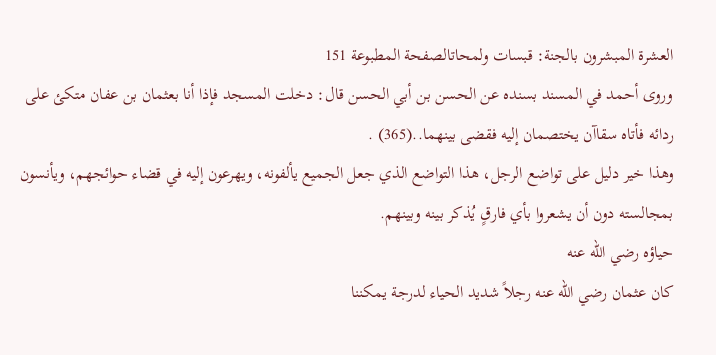العشرة المبشرون بالجنة: قبسات ولمحاتالصفحة المطبوعة 151
وروى أحمد في المسند بسنده عن الحسن بن أبي الحسن قال: دخلت المسجد فإذا أنا بعثمان بن عفان متكئ على ردائه فأتاه سقاآن يختصمان إليه فقضى بينهما..(365) .
وهذا خير دليل على تواضع الرجل، هذا التواضع الذي جعل الجميع يألفونه، ويهرعون إليه في قضاء حوائجهم، ويأنسون بمجالسته دون أن يشعروا بأي فارقٍ يُذكر بينه وبينهم.
حياؤه رضي الله عنه
كان عثمان رضي الله عنه رجلاً شديد الحياء لدرجة يمكننا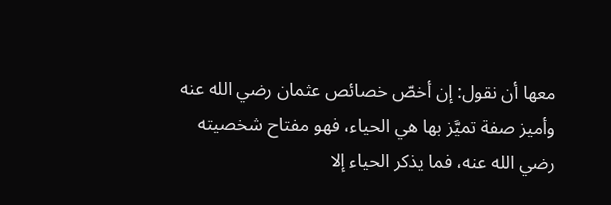معها أن نقول: إن أخصّ خصائص عثمان رضي الله عنه وأميز صفة تميَّز بها هي الحياء، فهو مفتاح شخصيته رضي الله عنه، فما يذكر الحياء إلا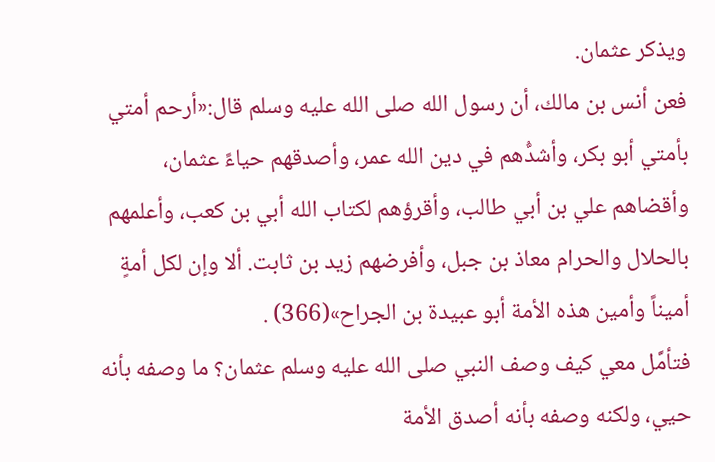ويذكر عثمان.
فعن أنس بن مالك، أن رسول الله صلى الله عليه وسلم قال:«أرحم أمتي بأمتي أبو بكر، وأشدُّهم في دين الله عمر، وأصدقهم حياءً عثمان، وأقضاهم علي بن أبي طالب، وأقرؤهم لكتاب الله أبي بن كعب، وأعلمهم بالحلال والحرام معاذ بن جبل، وأفرضهم زيد بن ثابت. ألا وإن لكل أمةٍ أميناً وأمين هذه الأمة أبو عبيدة بن الجراح»(366) .
فتأمَّل معي كيف وصف النبي صلى الله عليه وسلم عثمان؟ ما وصفه بأنه حيي، ولكنه وصفه بأنه أصدق الأمة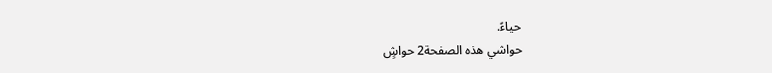حياءً.
حواشي هذه الصفحة2 حواشٍ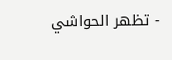- تظهر الحواشي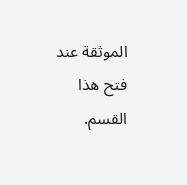الموثقة عند فتح هذا القسم.